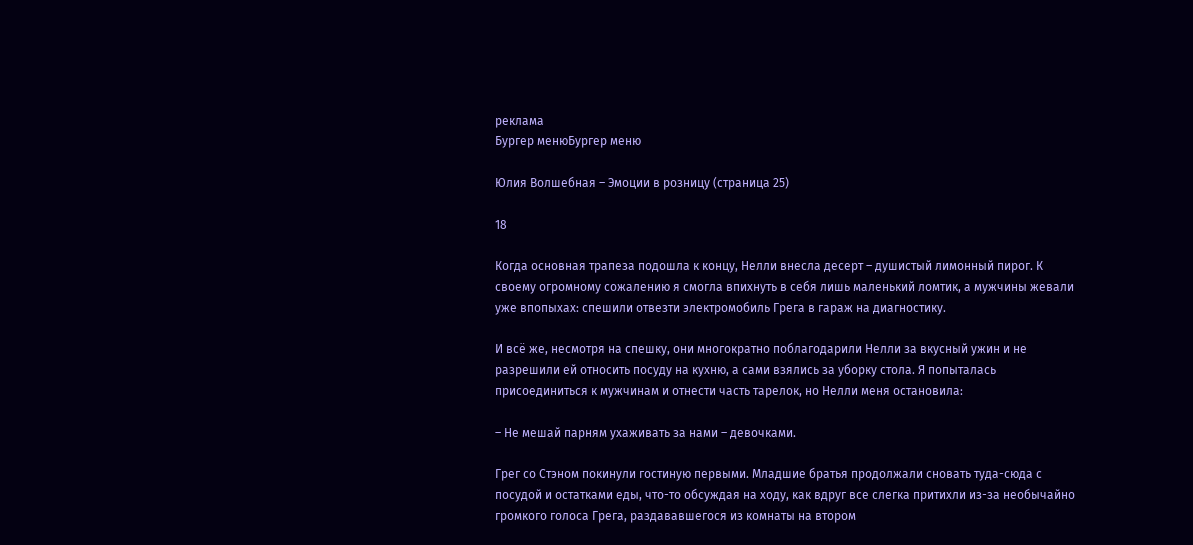реклама
Бургер менюБургер меню

Юлия Волшебная – Эмоции в розницу (страница 25)

18

Когда основная трапеза подошла к концу, Нелли внесла десерт – душистый лимонный пирог. К своему огромному сожалению я смогла впихнуть в себя лишь маленький ломтик, а мужчины жевали уже впопыхах: спешили отвезти электромобиль Грега в гараж на диагностику.

И всё же, несмотря на спешку, они многократно поблагодарили Нелли за вкусный ужин и не разрешили ей относить посуду на кухню, а сами взялись за уборку стола. Я попыталась присоединиться к мужчинам и отнести часть тарелок, но Нелли меня остановила:

– Не мешай парням ухаживать за нами – девочками.

Грег со Стэном покинули гостиную первыми. Младшие братья продолжали сновать туда-сюда с посудой и остатками еды, что-то обсуждая на ходу, как вдруг все слегка притихли из-за необычайно громкого голоса Грега, раздававшегося из комнаты на втором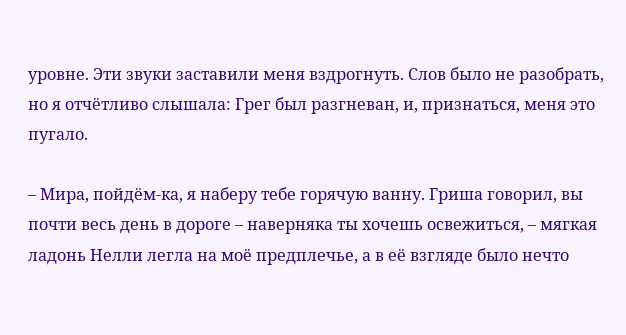уровне. Эти звуки заставили меня вздрогнуть. Слов было не разобрать, но я отчётливо слышала: Грег был разгневан, и, признаться, меня это пугало.

– Мира, пойдём-ка, я наберу тебе горячую ванну. Гриша говорил, вы почти весь день в дороге – наверняка ты хочешь освежиться, – мягкая ладонь Нелли легла на моё предплечье, а в её взгляде было нечто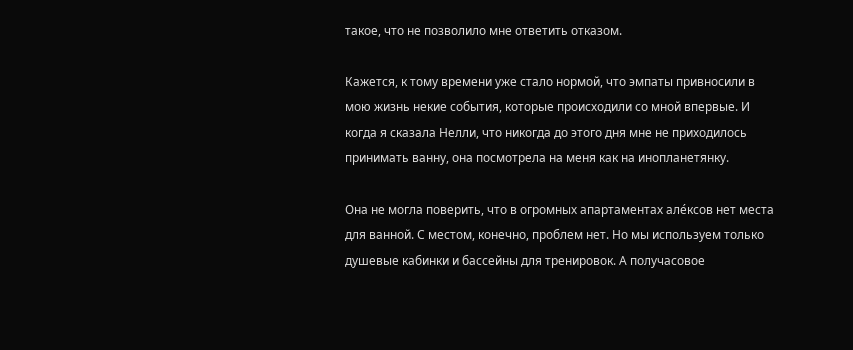такое, что не позволило мне ответить отказом.

Кажется, к тому времени уже стало нормой, что эмпаты привносили в мою жизнь некие события, которые происходили со мной впервые. И когда я сказала Нелли, что никогда до этого дня мне не приходилось принимать ванну, она посмотрела на меня как на инопланетянку.

Она не могла поверить, что в огромных апартаментах але́ксов нет места для ванной. С местом, конечно, проблем нет. Но мы используем только душевые кабинки и бассейны для тренировок. А получасовое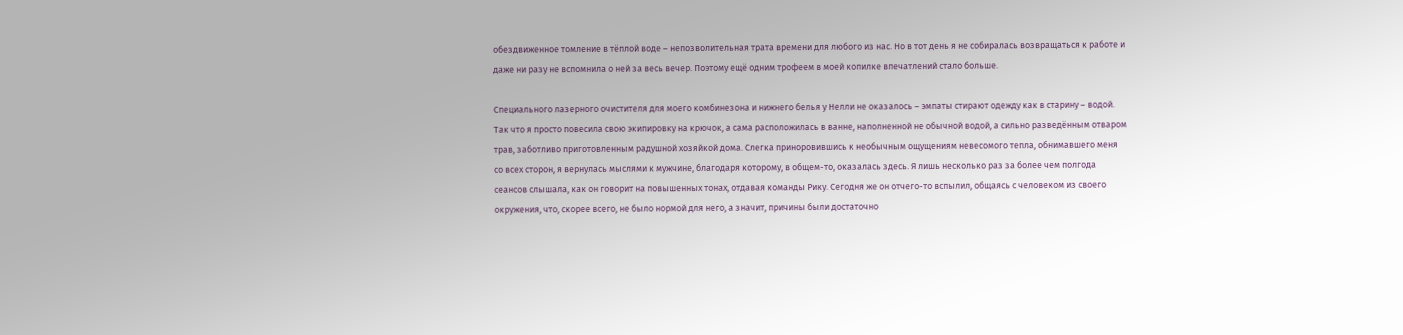обездвиженное томление в тёплой воде – непозволительная трата времени для любого из нас. Но в тот день я не собиралась возвращаться к работе и даже ни разу не вспомнила о ней за весь вечер. Поэтому ещё одним трофеем в моей копилке впечатлений стало больше.

Специального лазерного очистителя для моего комбинезона и нижнего белья у Нелли не оказалось – эмпаты стирают одежду как в старину – водой. Так что я просто повесила свою экипировку на крючок, а сама расположилась в ванне, наполненной не обычной водой, а сильно разведённым отваром трав, заботливо приготовленным радушной хозяйкой дома. Слегка приноровившись к необычным ощущениям невесомого тепла, обнимавшего меня со всех сторон, я вернулась мыслями к мужчине, благодаря которому, в общем-то, оказалась здесь. Я лишь несколько раз за более чем полгода сеансов слышала, как он говорит на повышенных тонах, отдавая команды Рику. Сегодня же он отчего-то вспылил, общаясь с человеком из своего окружения, что, скорее всего, не было нормой для него, а значит, причины были достаточно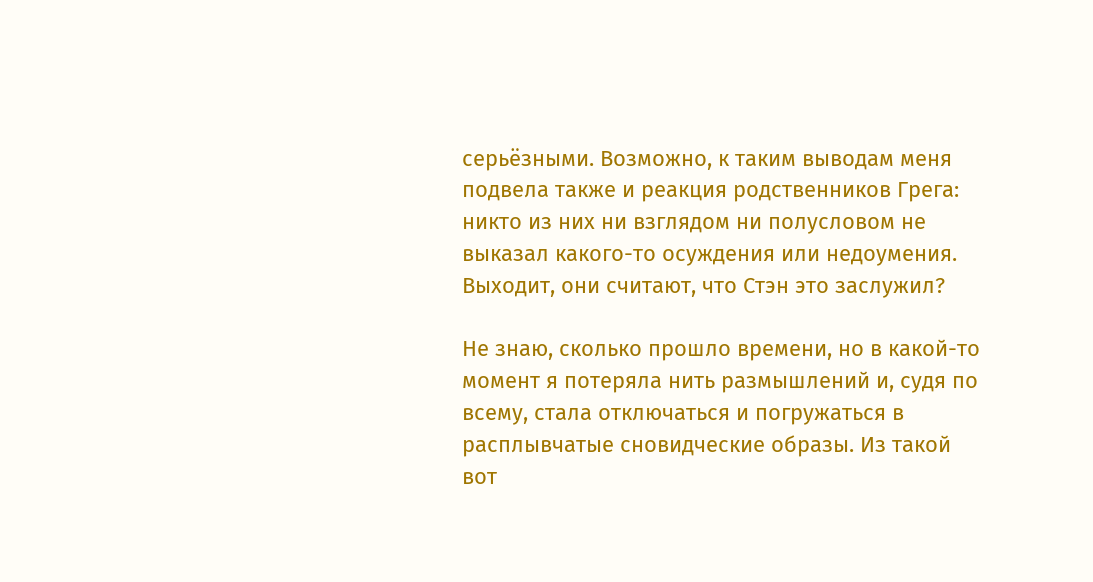серьёзными. Возможно, к таким выводам меня подвела также и реакция родственников Грега: никто из них ни взглядом ни полусловом не выказал какого-то осуждения или недоумения. Выходит, они считают, что Стэн это заслужил?

Не знаю, сколько прошло времени, но в какой-то момент я потеряла нить размышлений и, судя по всему, стала отключаться и погружаться в расплывчатые сновидческие образы. Из такой вот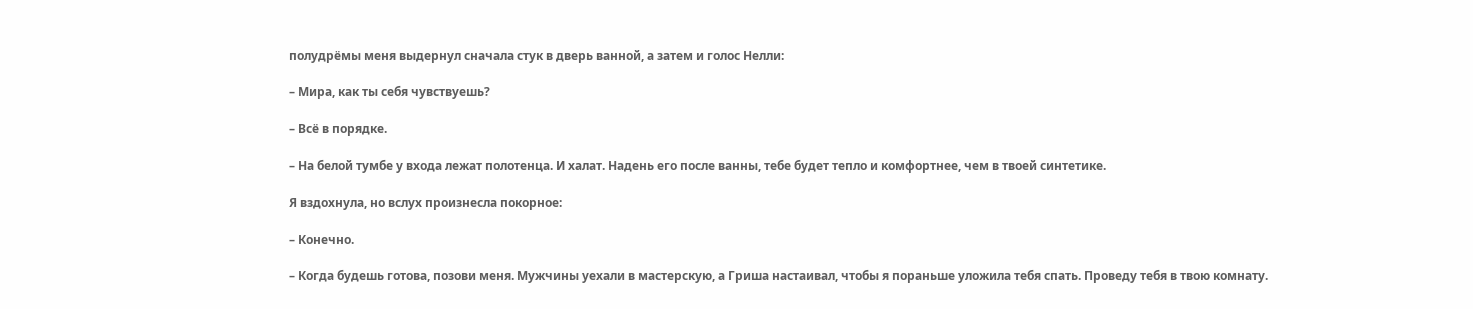полудрёмы меня выдернул сначала стук в дверь ванной, а затем и голос Нелли:

– Мира, как ты себя чувствуешь?

– Всё в порядке.

– На белой тумбе у входа лежат полотенца. И халат. Надень его после ванны, тебе будет тепло и комфортнее, чем в твоей синтетике.

Я вздохнула, но вслух произнесла покорное:

– Конечно.

– Когда будешь готова, позови меня. Мужчины уехали в мастерскую, а Гриша настаивал, чтобы я пораньше уложила тебя спать. Проведу тебя в твою комнату.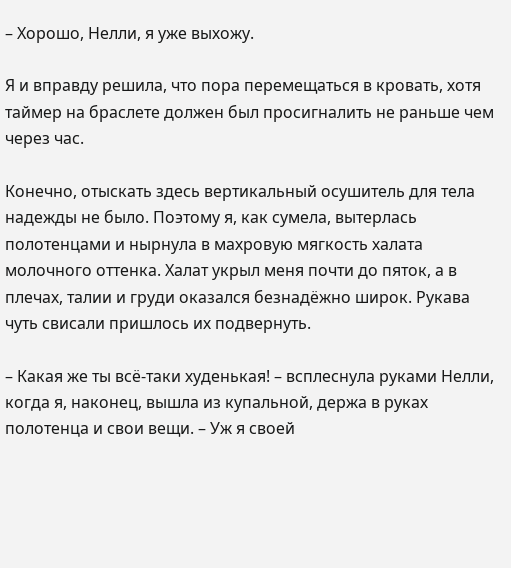– Хорошо, Нелли, я уже выхожу.

Я и вправду решила, что пора перемещаться в кровать, хотя таймер на браслете должен был просигналить не раньше чем через час.

Конечно, отыскать здесь вертикальный осушитель для тела надежды не было. Поэтому я, как сумела, вытерлась полотенцами и нырнула в махровую мягкость халата молочного оттенка. Халат укрыл меня почти до пяток, а в плечах, талии и груди оказался безнадёжно широк. Рукава чуть свисали пришлось их подвернуть.

– Какая же ты всё-таки худенькая! – всплеснула руками Нелли, когда я, наконец, вышла из купальной, держа в руках полотенца и свои вещи. – Уж я своей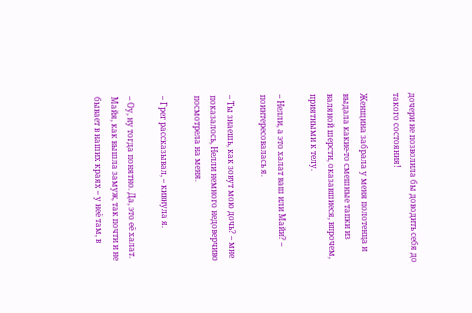дочери не позволила бы доводить себя до такого состояния!

Женщина забрала у меня полотенца и выдала какие-то смешные тапки из валяной шерсти, оказавшиеся, впрочем, приятными к телу.

– Нелли, а это халат ваш или Майи? – поинтересовалась я.

– Ты знаешь, как зовут мою дочь? – мне показалось, Нелли немного недоверчиво посмотрела на меня.

– Грег рассказывал, – кивнула я.

– Оу, ну тогда понятно. Да, это её халат. Майя, как вышла замуж, так почти и не бывает в наших краях – у неё там, в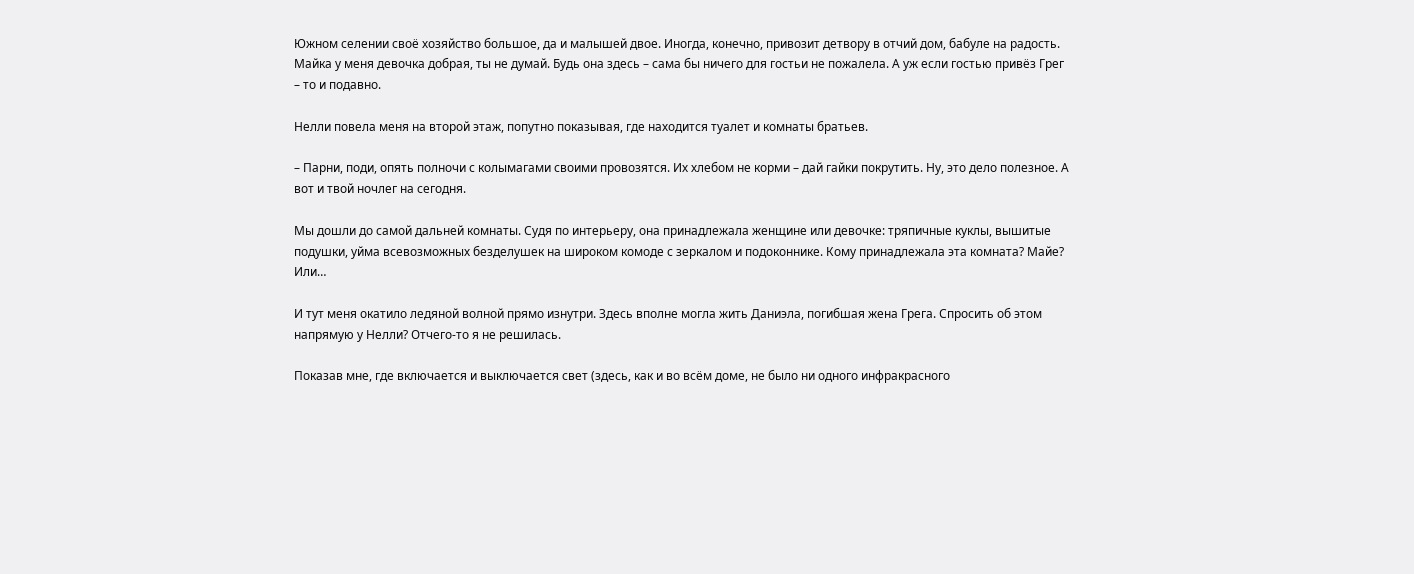Южном селении своё хозяйство большое, да и малышей двое. Иногда, конечно, привозит детвору в отчий дом, бабуле на радость. Майка у меня девочка добрая, ты не думай. Будь она здесь – сама бы ничего для гостьи не пожалела. А уж если гостью привёз Грег – то и подавно.

Нелли повела меня на второй этаж, попутно показывая, где находится туалет и комнаты братьев.

– Парни, поди, опять полночи с колымагами своими провозятся. Их хлебом не корми – дай гайки покрутить. Ну, это дело полезное. А вот и твой ночлег на сегодня.

Мы дошли до самой дальней комнаты. Судя по интерьеру, она принадлежала женщине или девочке: тряпичные куклы, вышитые подушки, уйма всевозможных безделушек на широком комоде с зеркалом и подоконнике. Кому принадлежала эта комната? Майе? Или…

И тут меня окатило ледяной волной прямо изнутри. Здесь вполне могла жить Даниэла, погибшая жена Грега. Спросить об этом напрямую у Нелли? Отчего-то я не решилась.

Показав мне, где включается и выключается свет (здесь, как и во всём доме, не было ни одного инфракрасного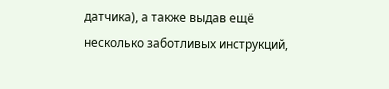датчика), а также выдав ещё несколько заботливых инструкций,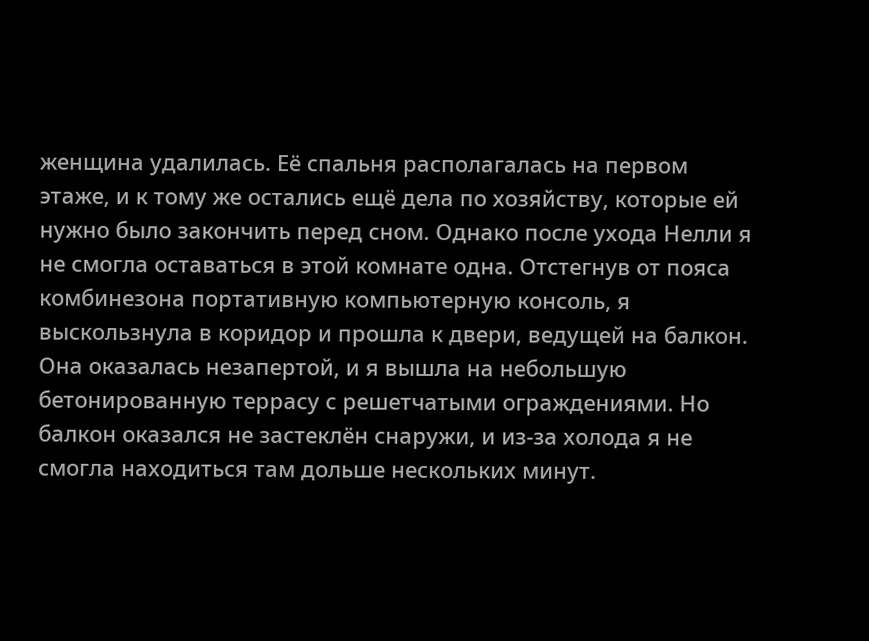женщина удалилась. Её спальня располагалась на первом этаже, и к тому же остались ещё дела по хозяйству, которые ей нужно было закончить перед сном. Однако после ухода Нелли я не смогла оставаться в этой комнате одна. Отстегнув от пояса комбинезона портативную компьютерную консоль, я выскользнула в коридор и прошла к двери, ведущей на балкон. Она оказалась незапертой, и я вышла на небольшую бетонированную террасу с решетчатыми ограждениями. Но балкон оказался не застеклён снаружи, и из-за холода я не смогла находиться там дольше нескольких минут.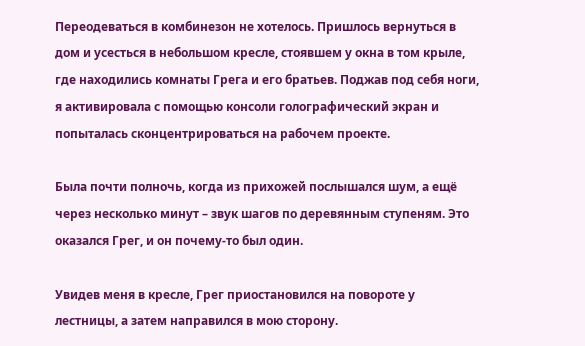Переодеваться в комбинезон не хотелось. Пришлось вернуться в дом и усесться в небольшом кресле, стоявшем у окна в том крыле, где находились комнаты Грега и его братьев. Поджав под себя ноги, я активировала с помощью консоли голографический экран и попыталась сконцентрироваться на рабочем проекте.

Была почти полночь, когда из прихожей послышался шум, а ещё через несколько минут – звук шагов по деревянным ступеням. Это оказался Грег, и он почему-то был один.

Увидев меня в кресле, Грег приостановился на повороте у лестницы, а затем направился в мою сторону.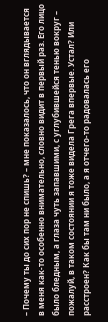– Почему ты до сих пор не спишь? – мне показалось, что он вглядывается в меня как-то особенно внимательно, словно видит в первый раз. Его лицо было бледным, а глаза чуть запавшими, с углубившейся тенью вокруг – пожалуй, в таком состоянии я тоже видела Грега впервые. Устал? Или расстроен? Как бы там ни было, а я отчего-то радовалась его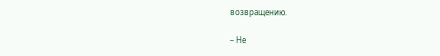возвращению.

– Не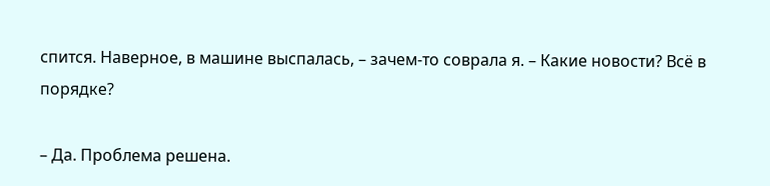спится. Наверное, в машине выспалась, – зачем-то соврала я. – Какие новости? Всё в порядке?

– Да. Проблема решена.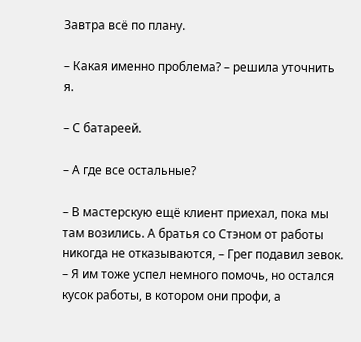Завтра всё по плану.

– Какая именно проблема? – решила уточнить я.

– С батареей.

– А где все остальные?

– В мастерскую ещё клиент приехал, пока мы там возились. А братья со Стэном от работы никогда не отказываются, – Грег подавил зевок. – Я им тоже успел немного помочь, но остался кусок работы, в котором они профи, а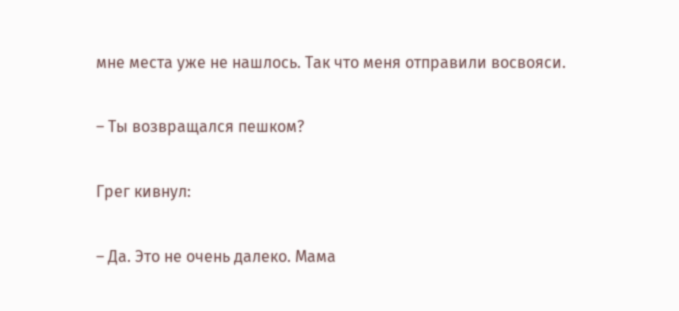мне места уже не нашлось. Так что меня отправили восвояси.

– Ты возвращался пешком?

Грег кивнул:

– Да. Это не очень далеко. Мама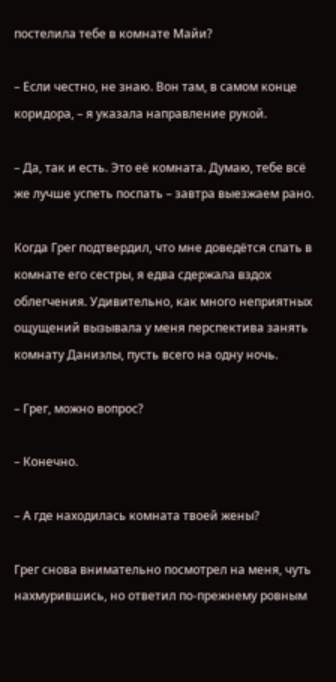постелила тебе в комнате Майи?

– Если честно, не знаю. Вон там, в самом конце коридора, – я указала направление рукой.

– Да, так и есть. Это её комната. Думаю, тебе всё же лучше успеть поспать – завтра выезжаем рано.

Когда Грег подтвердил, что мне доведётся спать в комнате его сестры, я едва сдержала вздох облегчения. Удивительно, как много неприятных ощущений вызывала у меня перспектива занять комнату Даниэлы, пусть всего на одну ночь.

– Грег, можно вопрос?

– Конечно.

– А где находилась комната твоей жены?

Грег снова внимательно посмотрел на меня, чуть нахмурившись, но ответил по-прежнему ровным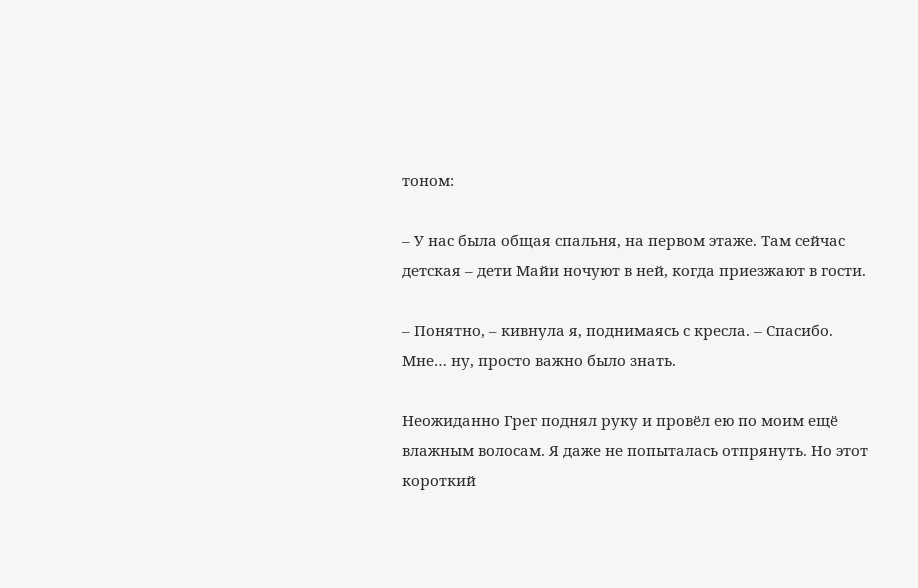тоном:

– У нас была общая спальня, на первом этаже. Там сейчас детская – дети Майи ночуют в ней, когда приезжают в гости.

– Понятно, – кивнула я, поднимаясь с кресла. – Спасибо. Мне… ну, просто важно было знать.

Неожиданно Грег поднял руку и провёл ею по моим ещё влажным волосам. Я даже не попыталась отпрянуть. Но этот короткий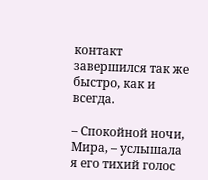контакт завершился так же быстро, как и всегда.

– Спокойной ночи, Мира, – услышала я его тихий голос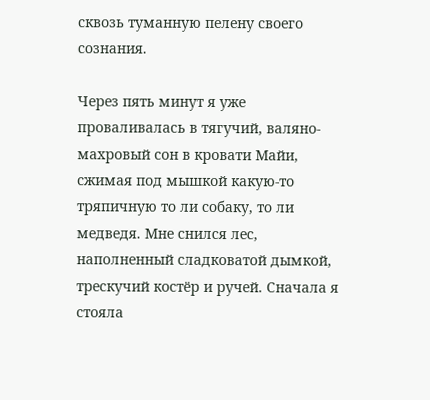сквозь туманную пелену своего сознания.

Через пять минут я уже проваливалась в тягучий, валяно-махровый сон в кровати Майи, сжимая под мышкой какую-то тряпичную то ли собаку, то ли медведя. Мне снился лес, наполненный сладковатой дымкой, трескучий костёр и ручей. Сначала я стояла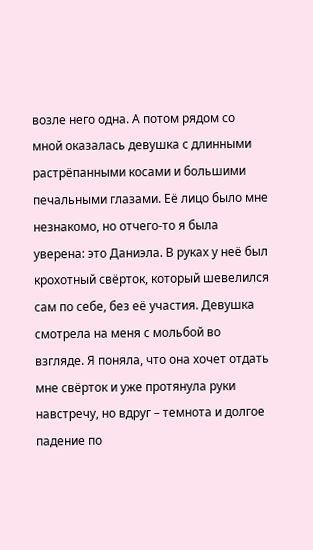возле него одна. А потом рядом со мной оказалась девушка с длинными растрёпанными косами и большими печальными глазами. Её лицо было мне незнакомо, но отчего-то я была уверена: это Даниэла. В руках у неё был крохотный свёрток, который шевелился сам по себе, без её участия. Девушка смотрела на меня с мольбой во взгляде. Я поняла, что она хочет отдать мне свёрток и уже протянула руки навстречу, но вдруг – темнота и долгое падение по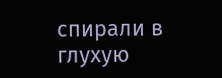спирали в глухую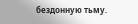бездонную тьму.